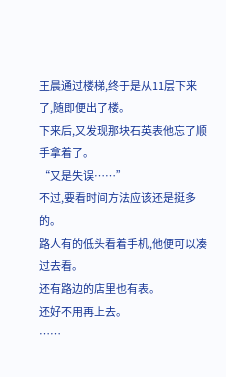王晨通过楼梯,终于是从11层下来了,随即便出了楼。
下来后,又发现那块石英表他忘了顺手拿着了。
“又是失误……”
不过,要看时间方法应该还是挺多的。
路人有的低头看着手机,他便可以凑过去看。
还有路边的店里也有表。
还好不用再上去。
……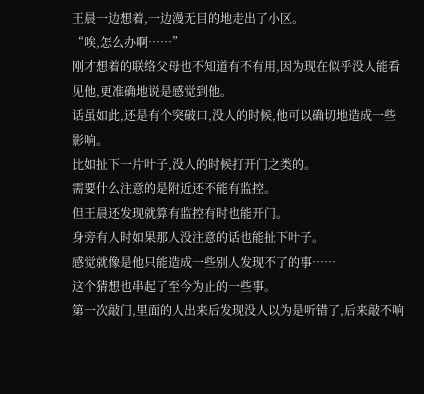王晨一边想着,一边漫无目的地走出了小区。
“唉,怎么办啊……”
刚才想着的联络父母也不知道有不有用,因为现在似乎没人能看见他,更准确地说是感觉到他。
话虽如此,还是有个突破口,没人的时候,他可以确切地造成一些影响。
比如扯下一片叶子,没人的时候打开门之类的。
需要什么注意的是附近还不能有监控。
但王晨还发现就算有监控有时也能开门。
身旁有人时如果那人没注意的话也能扯下叶子。
感觉就像是他只能造成一些别人发现不了的事……
这个猜想也串起了至今为止的一些事。
第一次敲门,里面的人出来后发现没人以为是听错了,后来敲不响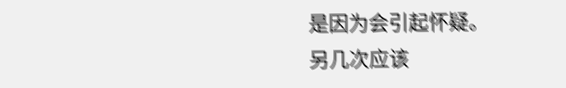是因为会引起怀疑。
另几次应该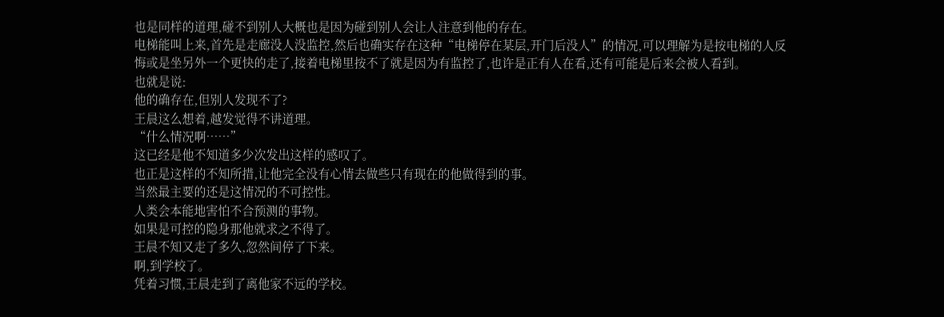也是同样的道理,碰不到别人大概也是因为碰到别人会让人注意到他的存在。
电梯能叫上来,首先是走廊没人没监控,然后也确实存在这种“电梯停在某层,开门后没人”的情况,可以理解为是按电梯的人反悔或是坐另外一个更快的走了,接着电梯里按不了就是因为有监控了,也许是正有人在看,还有可能是后来会被人看到。
也就是说:
他的确存在,但别人发现不了?
王晨这么想着,越发觉得不讲道理。
“什么情况啊……”
这已经是他不知道多少次发出这样的感叹了。
也正是这样的不知所措,让他完全没有心情去做些只有现在的他做得到的事。
当然最主要的还是这情况的不可控性。
人类会本能地害怕不合预测的事物。
如果是可控的隐身那他就求之不得了。
王晨不知又走了多久,忽然间停了下来。
啊,到学校了。
凭着习惯,王晨走到了离他家不远的学校。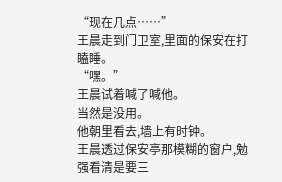“现在几点……”
王晨走到门卫室,里面的保安在打瞌睡。
“嘿。”
王晨试着喊了喊他。
当然是没用。
他朝里看去,墙上有时钟。
王晨透过保安亭那模糊的窗户,勉强看清是要三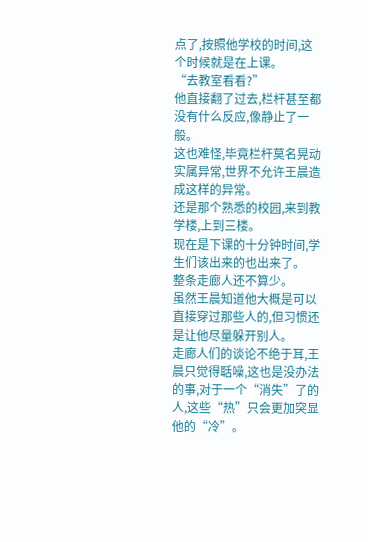点了,按照他学校的时间,这个时候就是在上课。
“去教室看看?”
他直接翻了过去,栏杆甚至都没有什么反应,像静止了一般。
这也难怪,毕竟栏杆莫名晃动实属异常,世界不允许王晨造成这样的异常。
还是那个熟悉的校园,来到教学楼,上到三楼。
现在是下课的十分钟时间,学生们该出来的也出来了。
整条走廊人还不算少。
虽然王晨知道他大概是可以直接穿过那些人的,但习惯还是让他尽量躲开别人。
走廊人们的谈论不绝于耳,王晨只觉得聒噪,这也是没办法的事,对于一个“消失”了的人,这些“热”只会更加突显他的“冷”。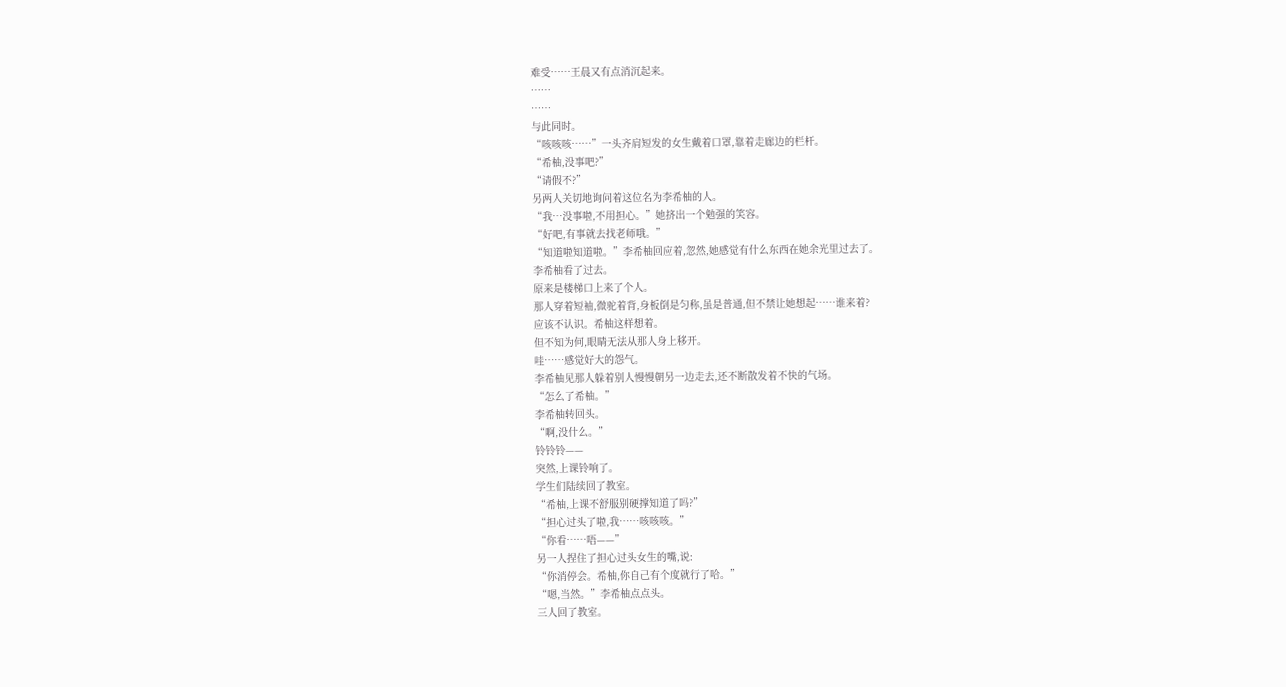难受……王晨又有点消沉起来。
……
……
与此同时。
“咳咳咳……”一头齐肩短发的女生戴着口罩,靠着走廊边的栏杆。
“希柚,没事吧?”
“请假不?”
另两人关切地询问着这位名为李希柚的人。
“我…没事啦,不用担心。”她挤出一个勉强的笑容。
“好吧,有事就去找老师哦。”
“知道啦知道啦。”李希柚回应着,忽然,她感觉有什么东西在她余光里过去了。
李希柚看了过去。
原来是楼梯口上来了个人。
那人穿着短袖,微驼着背,身板倒是匀称,虽是普通,但不禁让她想起……谁来着?
应该不认识。希柚这样想着。
但不知为何,眼睛无法从那人身上移开。
哇……感觉好大的怨气。
李希柚见那人躲着别人慢慢朝另一边走去,还不断散发着不快的气场。
“怎么了希柚。”
李希柚转回头。
“啊,没什么。”
铃铃铃——
突然,上课铃响了。
学生们陆续回了教室。
“希柚,上课不舒服别硬撑知道了吗?”
“担心过头了啦,我……咳咳咳。”
“你看……唔——”
另一人捏住了担心过头女生的嘴,说:
“你消停会。希柚,你自己有个度就行了哈。”
“嗯,当然。”李希柚点点头。
三人回了教室。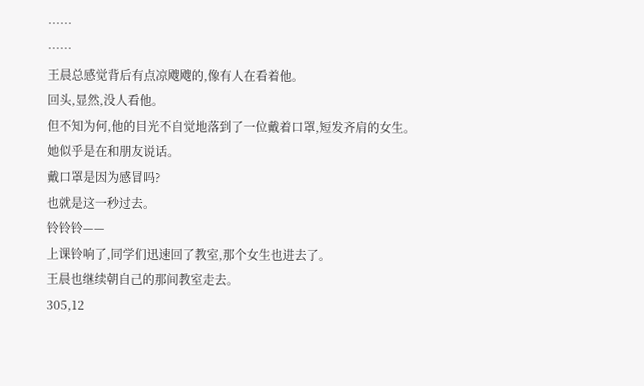……
……
王晨总感觉背后有点凉飕飕的,像有人在看着他。
回头,显然,没人看他。
但不知为何,他的目光不自觉地落到了一位戴着口罩,短发齐肩的女生。
她似乎是在和朋友说话。
戴口罩是因为感冒吗?
也就是这一秒过去。
铃铃铃——
上课铃响了,同学们迅速回了教室,那个女生也进去了。
王晨也继续朝自己的那间教室走去。
305,12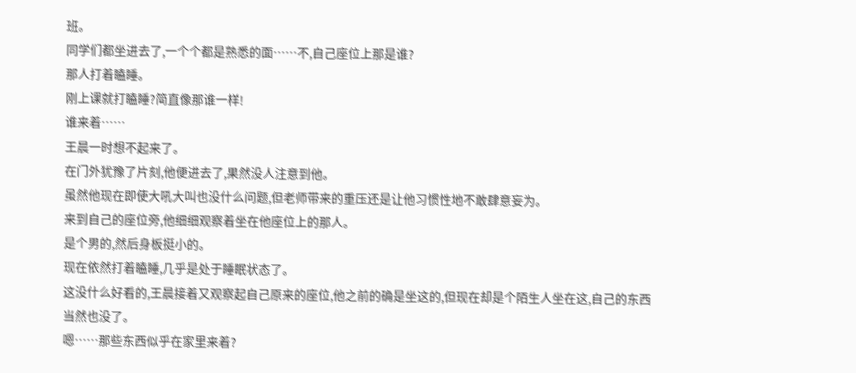班。
同学们都坐进去了,一个个都是熟悉的面……不,自己座位上那是谁?
那人打着瞌睡。
刚上课就打瞌睡?简直像那谁一样!
谁来着……
王晨一时想不起来了。
在门外犹豫了片刻,他便进去了,果然没人注意到他。
虽然他现在即使大吼大叫也没什么问题,但老师带来的重压还是让他习惯性地不敢肆意妄为。
来到自己的座位旁,他细细观察着坐在他座位上的那人。
是个男的,然后身板挺小的。
现在依然打着瞌睡,几乎是处于睡眠状态了。
这没什么好看的,王晨接着又观察起自己原来的座位,他之前的确是坐这的,但现在却是个陌生人坐在这,自己的东西当然也没了。
嗯……那些东西似乎在家里来着?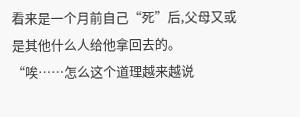看来是一个月前自己“死”后,父母又或是其他什么人给他拿回去的。
“唉……怎么这个道理越来越说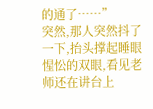的通了……”
突然,那人突然抖了一下,抬头撑起睡眼惺忪的双眼,看见老师还在讲台上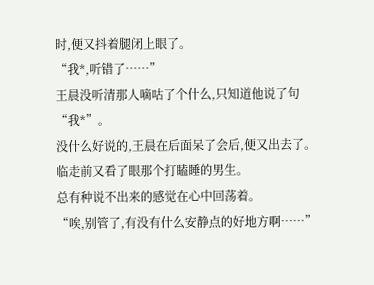时,便又抖着腿闭上眼了。
“我*,听错了……”
王晨没听清那人嘀咕了个什么,只知道他说了句“我*”。
没什么好说的,王晨在后面呆了会后,便又出去了。
临走前又看了眼那个打瞌睡的男生。
总有种说不出来的感觉在心中回荡着。
“唉,别管了,有没有什么安静点的好地方啊……”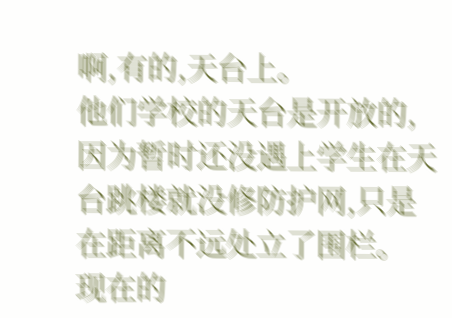啊,有的,天台上。
他们学校的天台是开放的,因为暂时还没遇上学生在天台跳楼就没修防护网,只是在距离不远处立了围栏。
现在的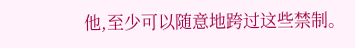他,至少可以随意地跨过这些禁制。